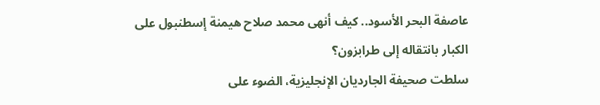عاصفة البحر الأسود.. كيف أنهى محمد صلاح هيمنة إسطنبول على الكبار بانتقاله إلى طرابزون؟
سلطت صحيفة الجارديان الإنجليزية، الضوء على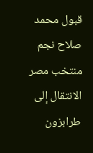قبول محمد صلاح نجم منتخب مصر الانتقال إلى طرابزون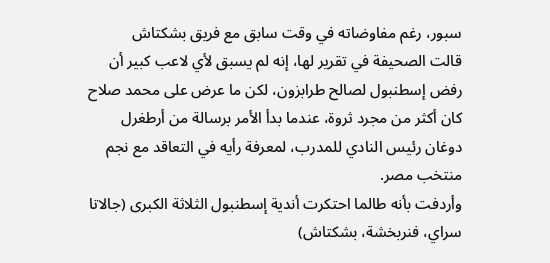سبور، رغم مفاوضاته في وقت سابق مع فريق بشكتاش
قالت الصحيفة في تقرير لها، إنه لم يسبق لأي لاعب كبير أن رفض إسطنبول لصالح طرابزون، لكن ما عرض على محمد صلاح كان أكثر من مجرد ثروة، عندما بدأ الأمر برسالة من أرطغرل دوغان رئيس النادي للمدرب، لمعرفة رأيه في التعاقد مع نجم منتخب مصر.
وأردفت بأنه طالما احتكرت أندية إسطنبول الثلاثة الكبرى (جالاتا سراي، فنربخشة، بشكتاش)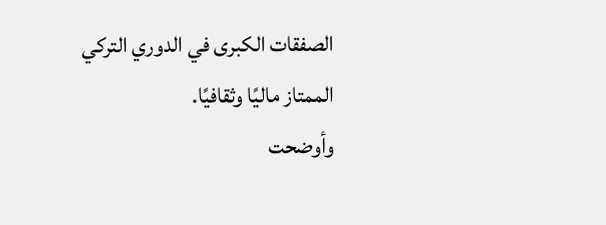الصفقات الكبرى في الدوري التركي الممتاز ماليًا وثقافيًا.
وأوضحت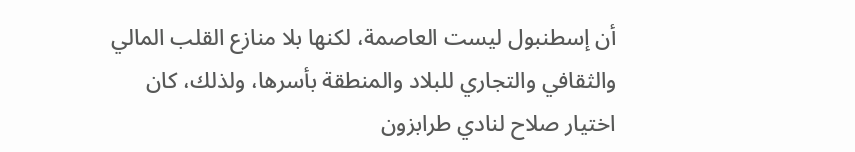أن إسطنبول ليست العاصمة، لكنها بلا منازع القلب المالي والثقافي والتجاري للبلاد والمنطقة بأسرها، ولذلك، كان اختيار صلاح لنادي طرابزون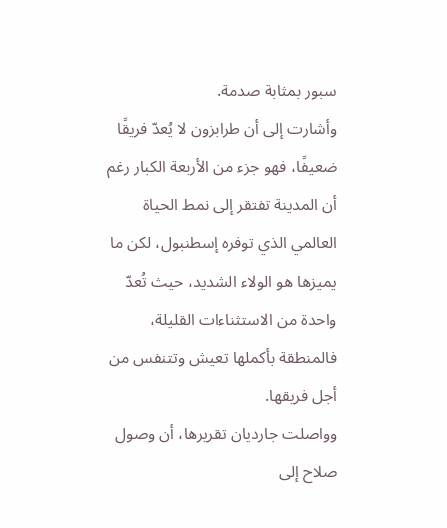سبور بمثابة صدمة.
وأشارت إلى أن طرابزون لا يُعدّ فريقًا ضعيفًا، فهو جزء من الأربعة الكبار رغم أن المدينة تفتقر إلى نمط الحياة العالمي الذي توفره إسطنبول، لكن ما يميزها هو الولاء الشديد، حيث تُعدّ واحدة من الاستثناءات القليلة، فالمنطقة بأكملها تعيش وتتنفس من أجل فريقها.
وواصلت جارديان تقريرها، أن وصول صلاح إلى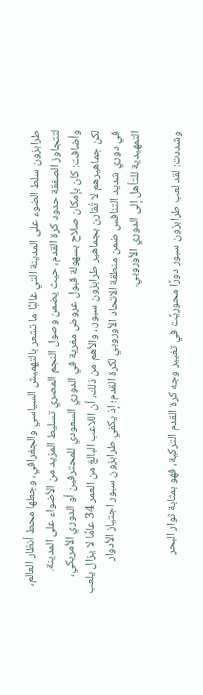طرابزون سلط الضوء على المدينة التي غالبًا ما تشعر بالتهميش السياسي والجغرافي، وجعلها محط أنظار العالم، لتتجاوز الصفقة حدود كرة القدم، حيث يضمن وصول النجم المصري تسليط المزيد من الأضواء على المدينة.
وأضافت: كان بإمكان صلاح بسهولة قبول عروض مغرية في الدوري السعودي للمحترفين أو الدوري الأمريكي، لكن جماهيرهم لا تُقارن بجماهير طرابزون سبور.، والأهم من ذلك، أن اللاعب البالغ من العمر 34 عامًا لا يزال يلعب في دوري شديد التنافس ضمن منطقة الاتحاد الأوروبي لكرة القدم؛ إذ يكفي طرابزون سبور اجتياز الأدوار التمهيدية للتأهل إلى الدوري الأوروبي.

وشددت: لقد لعب طرابزون سبور دورًا محوريًت في تغيير وجه كرة القدم التركية، فهو بمثابة ثوار البحر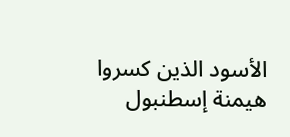الأسود الذين كسروا هيمنة إسطنبول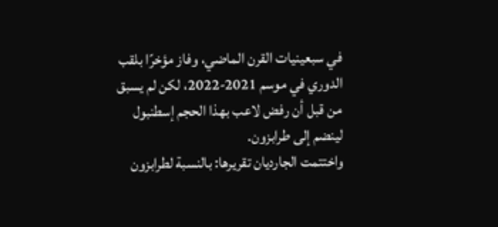في سبعينيات القرن الماضي، وفاز مؤخرًا بلقب الدوري في موسم 2021-2022، لكن لم يسبق من قبل أن رفض لاعب بهذا الحجم إسطنبول لينضم إلى طرابزون.
واختتمت الجارديان تقريرها: بالنسبة لطرابزون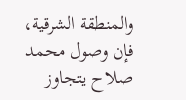والمنطقة الشرقية، فإن وصول محمد صلاح يتجاوز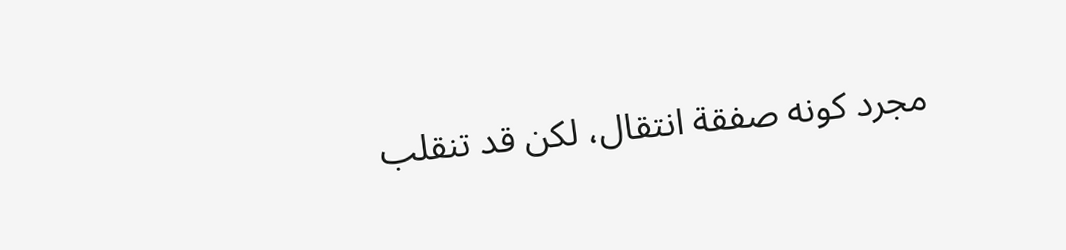مجرد كونه صفقة انتقال، لكن قد تنقلب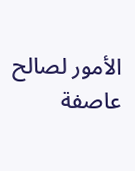الأمور لصالح عاصفة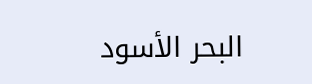البحر الأسود